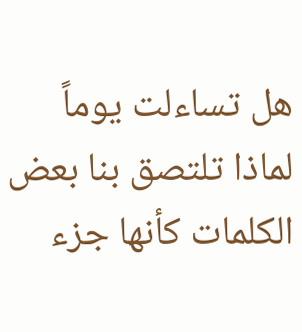هل تساءلت يوماً لماذا تلتصق بنا بعض الكلمات كأنها جزء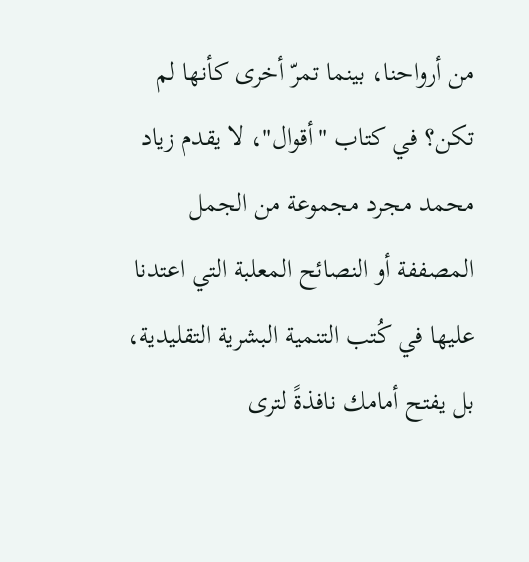من أرواحنا، بينما تمرّ أخرى كأنها لم تكن؟ في كتاب "أقوال"، لا يقدم زياد محمد مجرد مجموعة من الجمل المصففة أو النصائح المعلبة التي اعتدنا عليها في كُتب التنمية البشرية التقليدية، بل يفتح أمامك نافذةً لترى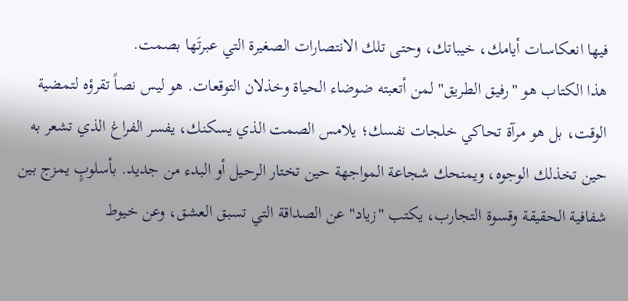فيها انعكاسات أيامك، خيباتك، وحتى تلك الانتصارات الصغيرة التي عبرتَها بصمت.
هذا الكتاب هو "رفيق الطريق" لمن أتعبته ضوضاء الحياة وخذلان التوقعات. هو ليس نصاً تقرؤه لتمضية الوقت، بل هو مرآة تحاكي خلجات نفسك؛ يلامس الصمت الذي يسكنك، يفسر الفراغ الذي تشعر به حين تخذلك الوجوه، ويمنحك شجاعة المواجهة حين تختار الرحيل أو البدء من جديد. بأسلوبٍ يمزج بين شفافية الحقيقة وقسوة التجارب، يكتب "زياد" عن الصداقة التي تسبق العشق، وعن خيوط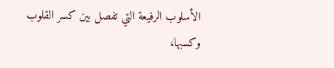الأسلوب الرفيعة التي تفصل بين كسر القلوب وكسبها،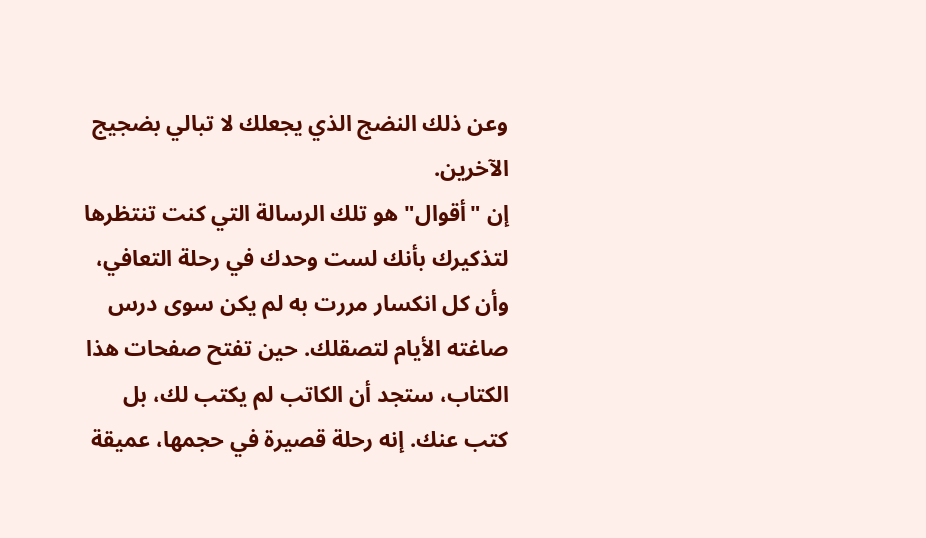وعن ذلك النضج الذي يجعلك لا تبالي بضجيج الآخرين.
إن "أقوال" هو تلك الرسالة التي كنت تنتظرها لتذكيرك بأنك لست وحدك في رحلة التعافي، وأن كل انكسار مررت به لم يكن سوى درس صاغته الأيام لتصقلك. حين تفتح صفحات هذا الكتاب، ستجد أن الكاتب لم يكتب لك، بل كتب عنك. إنه رحلة قصيرة في حجمها، عميقة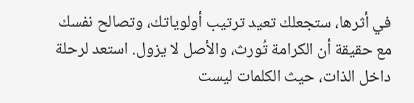في أثرها، ستجعلك تعيد ترتيب أولوياتك، وتصالح نفسك مع حقيقة أن الكرامة تُورث، والأصل لا يزول. استعد لرحلة داخل الذات، حيث الكلمات ليست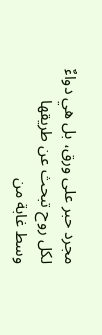مجرد حبر على ورق، بل هي دواءٌ لكل روح تبحث عن طريقها وسط غابة من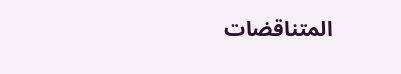المتناقضات